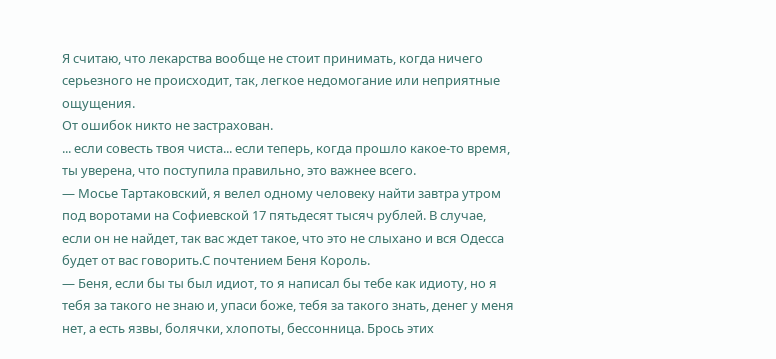Я считаю, что лекарства вообще не стоит принимать, когда ничего серьезного не происходит, так, легкое недомогание или неприятные ощущения.
От ошибок никто не застрахован.
... если совесть твоя чиста... если теперь, когда прошло какое-то время, ты уверена, что поступила правильно, это важнее всего.
— Мосье Тартаковский, я велел одному человеку найти завтра утром под воротами на Софиевской 17 пятьдесят тысяч рублей. В случае, если он не найдет, так вас ждет такое, что это не слыхано и вся Одесса будет от вас говорить.С почтением Беня Король.
— Беня, если бы ты был идиот, то я написал бы тебе как идиоту, но я тебя за такого не знаю и, упаси боже, тебя за такого знать, денег у меня нет, а есть язвы, болячки, хлопоты, бессонница. Брось этих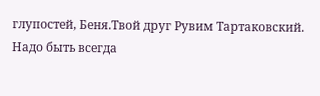глупостей, Беня.Твой друг Рувим Тартаковский.
Надо быть всегда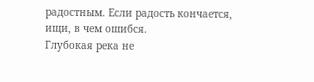радостным. Если радость кончается, ищи, в чем ошибся.
Глубокая река не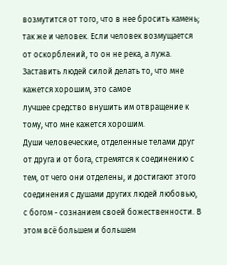возмутится от того, что в нее бросить камень; так же и человек. Если человек возмущается от оскорблений, то он не река, а лужа.
Заставить людей силой делать то, что мне кажется хорошим, это самое
лучшее средство внушить им отвращение к тому, что мне кажется хорошим.
Души человеческие, отделенные телами друг от друга и от бога, стремятся к соединению с тем, от чего они отделены, и достигают этого соединения с душами других людей любовью, с богом - сознанием своей божественности. В этом всё большем и большем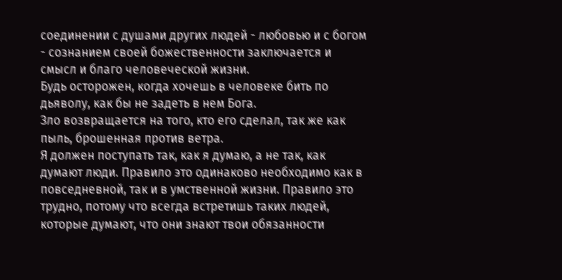соединении с душами других людей - любовью и с богом - сознанием своей божественности заключается и смысл и благо человеческой жизни.
Будь осторожен, когда хочешь в человеке бить по дьяволу, как бы не задеть в нем Бога.
Зло возвращается на того, кто его сделал, так же как пыль, брошенная против ветра.
Я должен поступать так, как я думаю, а не так, как думают люди. Правило это одинаково необходимо как в повседневной, так и в умственной жизни. Правило это трудно, потому что всегда встретишь таких людей, которые думают, что они знают твои обязанности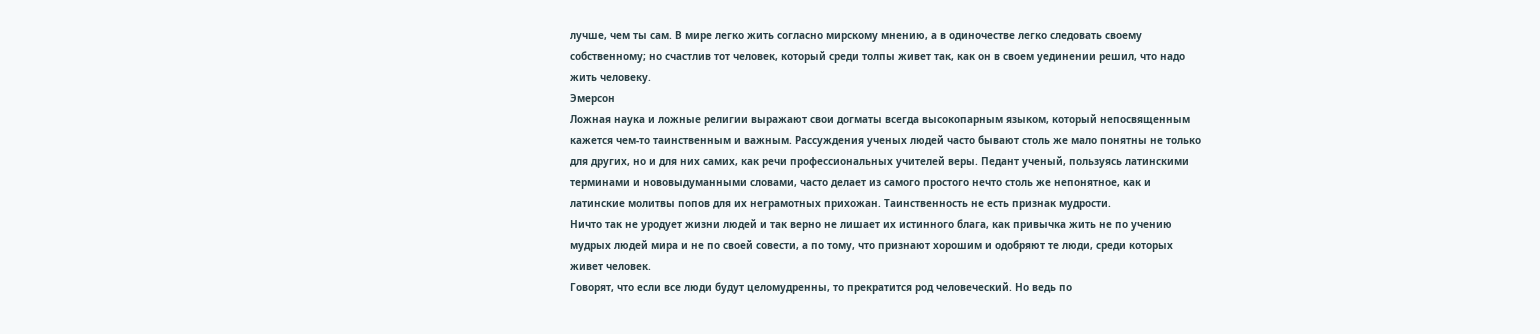лучше, чем ты сам. В мире легко жить согласно мирскому мнению, а в одиночестве легко следовать своему собственному; но счастлив тот человек, который среди толпы живет так, как он в своем уединении решил, что надо жить человеку.
Эмерсон
Ложная наука и ложные религии выражают свои догматы всегда высокопарным языком, который непосвященным кажется чем-то таинственным и важным. Рассуждения ученых людей часто бывают столь же мало понятны не только для других, но и для них самих, как речи профессиональных учителей веры. Педант ученый, пользуясь латинскими терминами и нововыдуманными словами, часто делает из самого простого нечто столь же непонятное, как и латинские молитвы попов для их неграмотных прихожан. Таинственность не есть признак мудрости.
Ничто так не уродует жизни людей и так верно не лишает их истинного блага, как привычка жить не по учению мудрых людей мира и не по своей совести, а по тому, что признают хорошим и одобряют те люди, среди которых живет человек.
Говорят, что если все люди будут целомудренны, то прекратится род человеческий. Но ведь по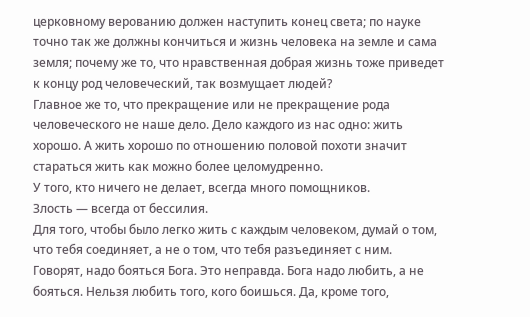церковному верованию должен наступить конец света; по науке точно так же должны кончиться и жизнь человека на земле и сама земля; почему же то, что нравственная добрая жизнь тоже приведет к концу род человеческий, так возмущает людей?
Главное же то, что прекращение или не прекращение рода человеческого не наше дело. Дело каждого из нас одно: жить хорошо. А жить хорошо по отношению половой похоти значит стараться жить как можно более целомудренно.
У того, кто ничего не делает, всегда много помощников.
Злость — всегда от бессилия.
Для того, чтобы было легко жить с каждым человеком, думай о том, что тебя соединяет, а не о том, что тебя разъединяет с ним.
Говорят, надо бояться Бога. Это неправда. Бога надо любить, а не бояться. Нельзя любить того, кого боишься. Да, кроме того,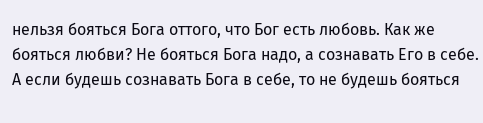нельзя бояться Бога оттого, что Бог есть любовь. Как же бояться любви? Не бояться Бога надо, а сознавать Его в себе. А если будешь сознавать Бога в себе, то не будешь бояться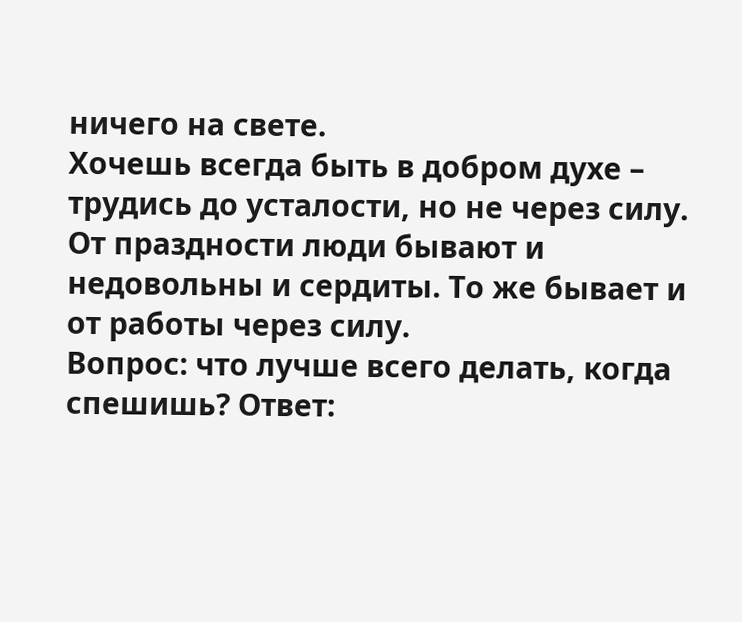ничего на свете.
Хочешь всегда быть в добром духе – трудись до усталости, но не через силу. От праздности люди бывают и недовольны и сердиты. То же бывает и от работы через силу.
Вопрос: что лучше всего делать, когда спешишь? Ответ: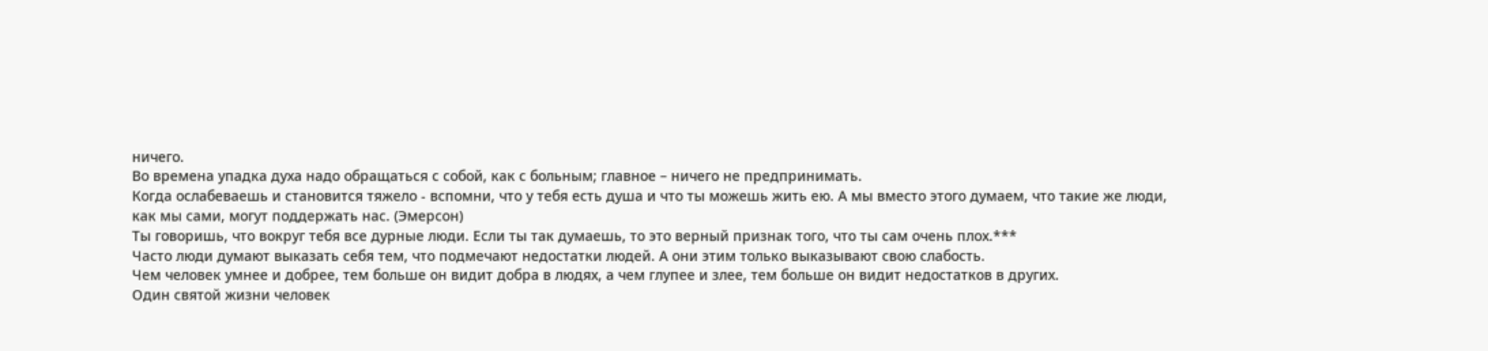ничего.
Во времена упадка духа надо обращаться с собой, как с больным; главное – ничего не предпринимать.
Когда ослабеваешь и становится тяжело - вспомни, что у тебя есть душа и что ты можешь жить ею. А мы вместо этого думаем, что такие же люди, как мы сами, могут поддержать нас. (Эмерсон)
Ты говоришь, что вокруг тебя все дурные люди. Если ты так думаешь, то это верный признак того, что ты сам очень плох.***
Часто люди думают выказать себя тем, что подмечают недостатки людей. А они этим только выказывают свою слабость.
Чем человек умнее и добрее, тем больше он видит добра в людях, а чем глупее и злее, тем больше он видит недостатков в других.
Один святой жизни человек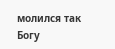молился так Богу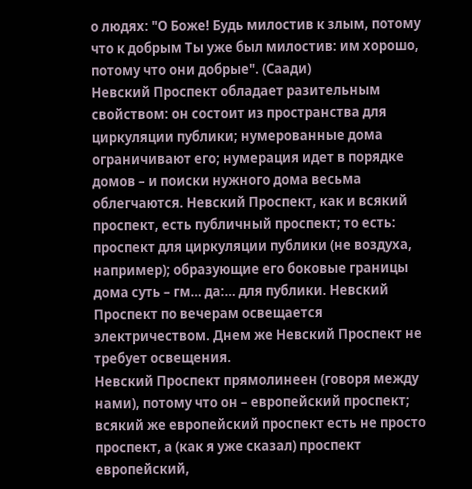о людях: "О Боже! Будь милостив к злым, потому что к добрым Ты уже был милостив: им хорошо, потому что они добрые". (Саади)
Невский Проспект обладает разительным свойством: он состоит из пространства для циркуляции публики; нумерованные дома ограничивают его; нумерация идет в порядке домов – и поиски нужного дома весьма облегчаются. Невский Проспект, как и всякий проспект, есть публичный проспект; то есть: проспект для циркуляции публики (не воздуха, например); образующие его боковые границы дома суть – гм… да:… для публики. Невский Проспект по вечерам освещается электричеством. Днем же Невский Проспект не требует освещения.
Невский Проспект прямолинеен (говоря между нами), потому что он – европейский проспект; всякий же европейский проспект есть не просто проспект, а (как я уже сказал) проспект европейский,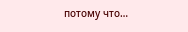потому что…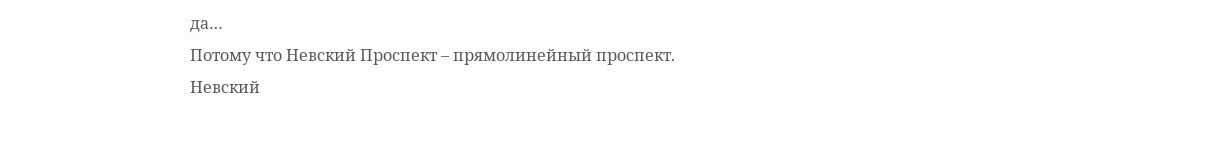да…
Потому что Невский Проспект – прямолинейный проспект.
Невский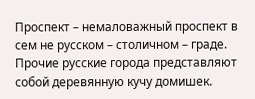Проспект – немаловажный проспект в сем не русском – столичном – граде. Прочие русские города представляют собой деревянную кучу домишек.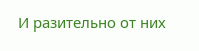И разительно от них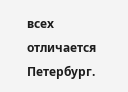всех отличается Петербург.